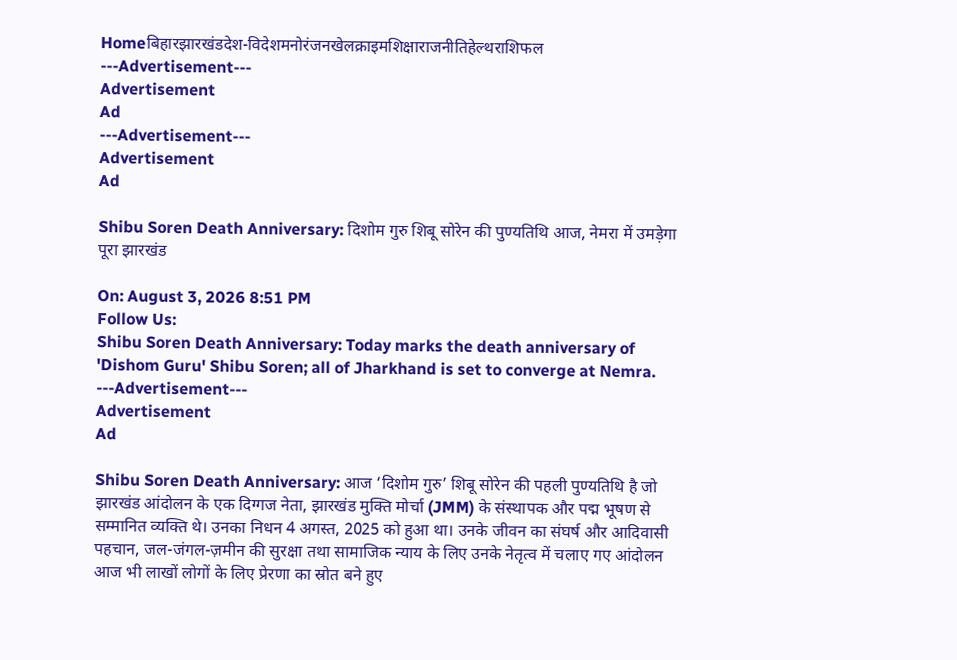Homeबिहारझारखंडदेश-विदेशमनोरंजनखेलक्राइमशिक्षाराजनीतिहेल्थराशिफल
---Advertisement---
Advertisement
Ad
---Advertisement---
Advertisement
Ad

Shibu Soren Death Anniversary: दिशोम गुरु शिबू सोरेन की पुण्यतिथि आज, नेमरा में उमड़ेगा पूरा झारखंड

On: August 3, 2026 8:51 PM
Follow Us:
Shibu Soren Death Anniversary: Today marks the death anniversary of 'Dishom Guru' Shibu Soren; all of Jharkhand is set to converge at Nemra.
---Advertisement---
Advertisement
Ad

Shibu Soren Death Anniversary: आज ‘दिशोम गुरु’ शिबू सोरेन की पहली पुण्यतिथि है जो झारखंड आंदोलन के एक दिग्गज नेता, झारखंड मुक्ति मोर्चा (JMM) के संस्थापक और पद्म भूषण से सम्मानित व्यक्ति थे। उनका निधन 4 अगस्त, 2025 को हुआ था। उनके जीवन का संघर्ष और आदिवासी पहचान, जल-जंगल-ज़मीन की सुरक्षा तथा सामाजिक न्याय के लिए उनके नेतृत्व में चलाए गए आंदोलन आज भी लाखों लोगों के लिए प्रेरणा का स्रोत बने हुए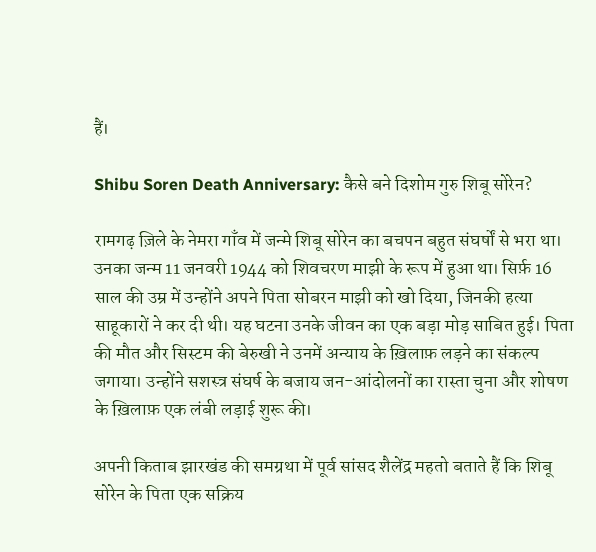हैं।

Shibu Soren Death Anniversary: कैसे बने दिशोम गुरु शिबू सोरेन?

रामगढ़ ज़िले के नेमरा गाँव में जन्मे शिबू सोरेन का बचपन बहुत संघर्षों से भरा था। उनका जन्म 11 जनवरी 1944 को शिवचरण माझी के रूप में हुआ था। सिर्फ़ 16 साल की उम्र में उन्होंने अपने पिता सोबरन माझी को खो दिया, जिनकी हत्या साहूकारों ने कर दी थी। यह घटना उनके जीवन का एक बड़ा मोड़ साबित हुई। पिता की मौत और सिस्टम की बेरुखी ने उनमें अन्याय के ख़िलाफ़ लड़ने का संकल्प जगाया। उन्होंने सशस्त्र संघर्ष के बजाय जन-आंदोलनों का रास्ता चुना और शोषण के ख़िलाफ़ एक लंबी लड़ाई शुरू की।

अपनी किताब झारखंड की समग्रथा में पूर्व सांसद शैलेंद्र महतो बताते हैं कि शिबू सोरेन के पिता एक सक्रिय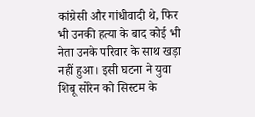कांग्रेसी और गांधीवादी थे, फिर भी उनकी हत्या के बाद कोई भी नेता उनके परिवार के साथ खड़ा नहीं हुआ। इसी घटना ने युवा शिबू सोरेन को सिस्टम के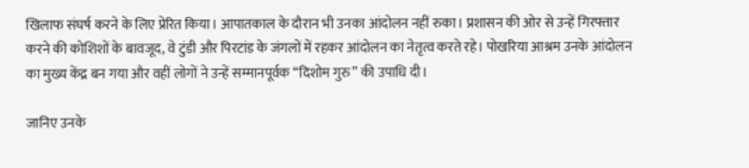खिलाफ संघर्ष करने के लिए प्रेरित किया। आपातकाल के दौरान भी उनका आंदोलन नहीं रुका। प्रशासन की ओर से उन्हें गिरफ्तार करने की कोशिशों के बावजूद, वे टुंडी और पिरटांड के जंगलों में रहकर आंदोलन का नेतृत्व करते रहे। पोखरिया आश्रम उनके आंदोलन का मुख्य केंद्र बन गया और वहीं लोगों ने उन्हें सम्मानपूर्वक “दिशोम गुरु” की उपाधि दी।

जानिए उनके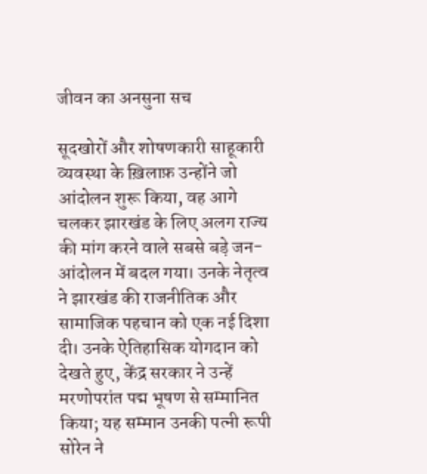जीवन का अनसुना सच

सूदखोरों और शोषणकारी साहूकारी व्यवस्था के ख़िलाफ़ उन्होंने जो आंदोलन शुरू किया, वह आगे चलकर झारखंड के लिए अलग राज्य की मांग करने वाले सबसे बड़े जन-आंदोलन में बदल गया। उनके नेतृत्व ने झारखंड की राजनीतिक और सामाजिक पहचान को एक नई दिशा दी। उनके ऐतिहासिक योगदान को देखते हुए, केंद्र सरकार ने उन्हें मरणोपरांत पद्म भूषण से सम्मानित किया; यह सम्मान उनकी पत्नी रूपी सोरेन ने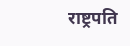राष्ट्रपति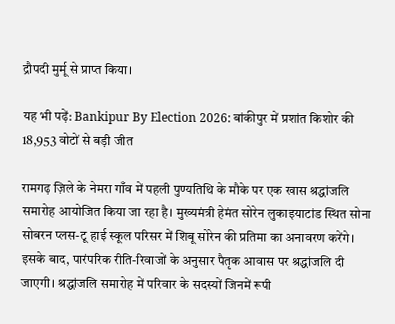द्रौपदी मुर्मू से प्राप्त किया।

यह भी पढ़ें: Bankipur By Election 2026: बांकीपुर में प्रशांत किशोर की 18,953 वोटों से बड़ी जीत

रामगढ़ ज़िले के नेमरा गाँव में पहली पुण्यतिथि के मौके पर एक खास श्रद्धांजलि समारोह आयोजित किया जा रहा है। मुख्यमंत्री हेमंत सोरेन लुकाइयाटांड स्थित सोना सोबरन प्लस-टू हाई स्कूल परिसर में शिबू सोरेन की प्रतिमा का अनावरण करेंगे। इसके बाद, पारंपरिक रीति-रिवाजों के अनुसार पैतृक आवास पर श्रद्धांजलि दी जाएगी। श्रद्धांजलि समारोह में परिवार के सदस्यों जिनमें रूपी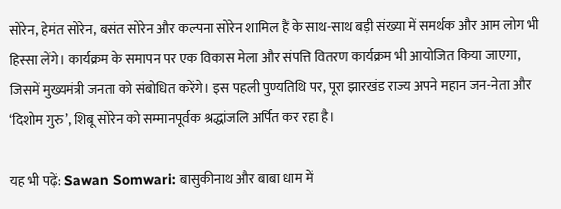सोरेन, हेमंत सोरेन, बसंत सोरेन और कल्पना सोरेन शामिल हैं के साथ-साथ बड़ी संख्या में समर्थक और आम लोग भी हिस्सा लेंगे। कार्यक्रम के समापन पर एक विकास मेला और संपत्ति वितरण कार्यक्रम भी आयोजित किया जाएगा, जिसमें मुख्यमंत्री जनता को संबोधित करेंगे। इस पहली पुण्यतिथि पर, पूरा झारखंड राज्य अपने महान जन-नेता और ‘दिशोम गुरु’, शिबू सोरेन को सम्मानपूर्वक श्रद्धांजलि अर्पित कर रहा है।

यह भी पढ़ें: Sawan Somwari: बासुकीनाथ और बाबा धाम में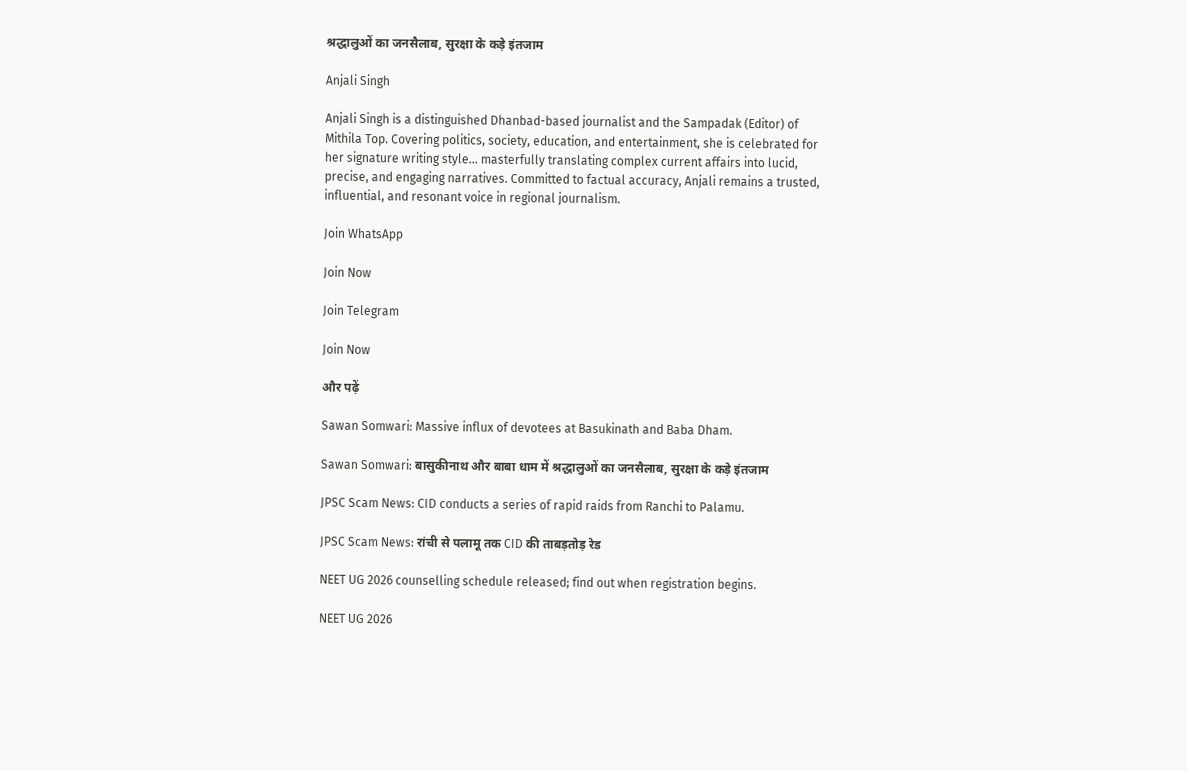श्रद्धालुओं का जनसैलाब, सुरक्षा के कड़े इंतजाम

Anjali Singh

Anjali Singh is a distinguished Dhanbad-based journalist and the Sampadak (Editor) of Mithila Top. Covering politics, society, education, and entertainment, she is celebrated for her signature writing style... masterfully translating complex current affairs into lucid, precise, and engaging narratives. Committed to factual accuracy, Anjali remains a trusted, influential, and resonant voice in regional journalism.

Join WhatsApp

Join Now

Join Telegram

Join Now

और पढ़ें

Sawan Somwari: Massive influx of devotees at Basukinath and Baba Dham.

Sawan Somwari: बासुकीनाथ और बाबा धाम में श्रद्धालुओं का जनसैलाब, सुरक्षा के कड़े इंतजाम

JPSC Scam News: CID conducts a series of rapid raids from Ranchi to Palamu.

JPSC Scam News: रांची से पलामू तक CID की ताबड़तोड़ रेड

NEET UG 2026 counselling schedule released; find out when registration begins.

NEET UG 2026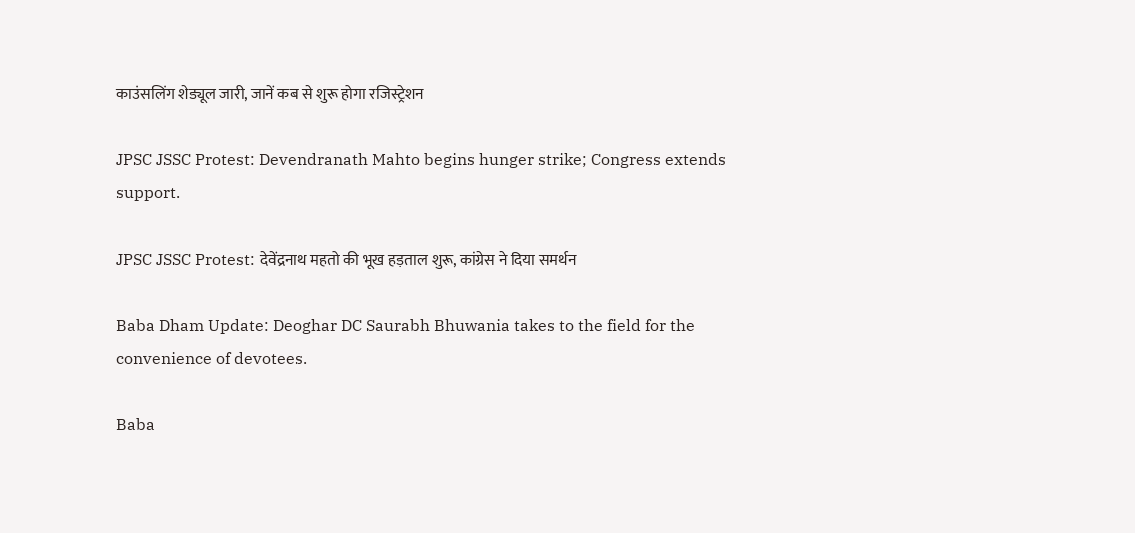काउंसलिंग शेड्यूल जारी, जानें कब से शुरू होगा रजिस्ट्रेशन

JPSC JSSC Protest: Devendranath Mahto begins hunger strike; Congress extends support.

JPSC JSSC Protest: देवेंद्रनाथ महतो की भूख हड़ताल शुरू, कांग्रेस ने दिया समर्थन

Baba Dham Update: Deoghar DC Saurabh Bhuwania takes to the field for the convenience of devotees.

Baba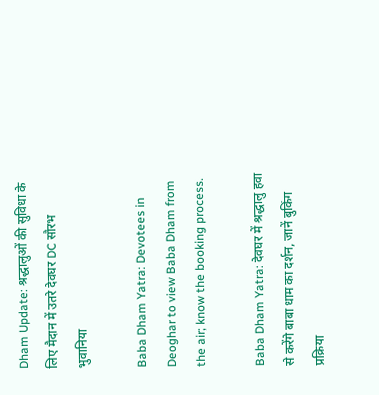Dham Update: श्रद्धालुओं की सुविधा के लिए मैदान में उतरे देवघर DC सौरभ भुवानिया

Baba Dham Yatra: Devotees in Deoghar to view Baba Dham from the air; know the booking process.

Baba Dham Yatra: देवघर में श्रद्धालु हवा से करेंगे बाबा धाम का दर्शन, जानें बुकिंग प्रक्रिया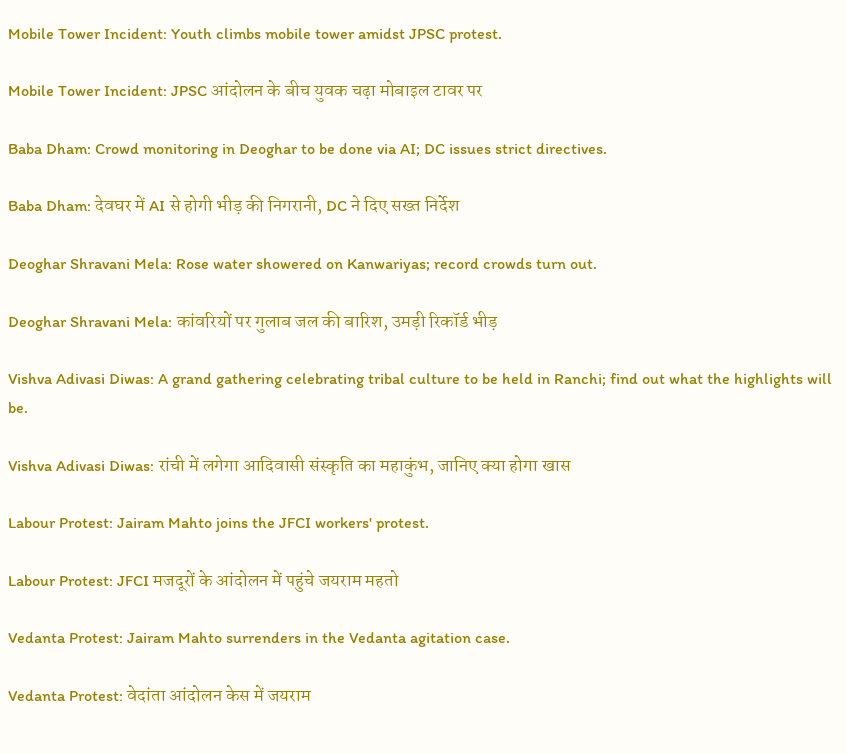Mobile Tower Incident: Youth climbs mobile tower amidst JPSC protest.

Mobile Tower Incident: JPSC आंदोलन के बीच युवक चढ़ा मोबाइल टावर पर

Baba Dham: Crowd monitoring in Deoghar to be done via AI; DC issues strict directives.

Baba Dham: देवघर में AI से होगी भीड़ की निगरानी, DC ने दिए सख्त निर्देश

Deoghar Shravani Mela: Rose water showered on Kanwariyas; record crowds turn out.

Deoghar Shravani Mela: कांवरियों पर गुलाब जल की बारिश, उमड़ी रिकॉर्ड भीड़

Vishva Adivasi Diwas: A grand gathering celebrating tribal culture to be held in Ranchi; find out what the highlights will be.

Vishva Adivasi Diwas: रांची में लगेगा आदिवासी संस्कृति का महाकुंभ, जानिए क्या होगा खास

Labour Protest: Jairam Mahto joins the JFCI workers' protest.

Labour Protest: JFCI मजदूरों के आंदोलन में पहुंचे जयराम महतो

Vedanta Protest: Jairam Mahto surrenders in the Vedanta agitation case.

Vedanta Protest: वेदांता आंदोलन केस में जयराम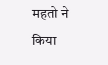महतो ने किया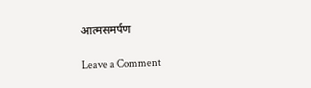आत्मसमर्पण

Leave a Comment